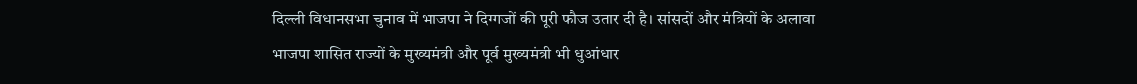दिल्ली विधानसभा चुनाव में भाजपा ने दिग्गजों की पूरी फौज उतार दी है। सांसदों और मंत्रियों के अलावा भाजपा शासित राज्यों के मुख्यमंत्री और पूर्व मुख्यमंत्री भी धुआंधार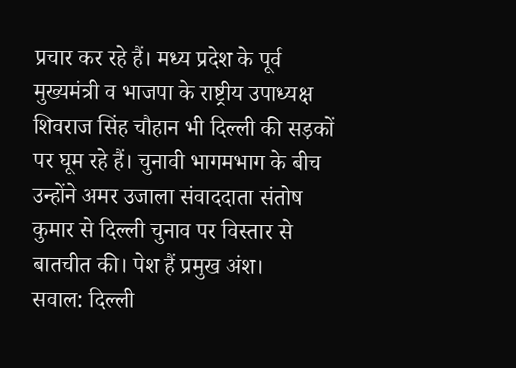प्रचार कर रहे हैं। मध्य प्रदेश के पूर्व मुख्यमंत्री व भाजपा के राष्ट्रीय उपाध्यक्ष शिवराज सिंह चौहान भी दिल्ली की सड़कों पर घूम रहे हैं। चुनावी भागमभाग के बीच उन्होंने अमर उजाला संवाददाता संतोष कुमार से दिल्ली चुनाव पर विस्तार से बातचीत की। पेश हैं प्रमुख अंश।
सवाल: दिल्ली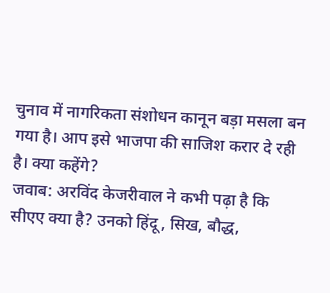चुनाव में नागरिकता संशोधन कानून बड़ा मसला बन गया है। आप इसे भाजपा की साजिश करार दे रही है। क्या कहेंगे?
जवाब: अरविंद केजरीवाल ने कभी पढ़ा है कि सीएए क्या है? उनको हिंदू, सिख, बौद्ध,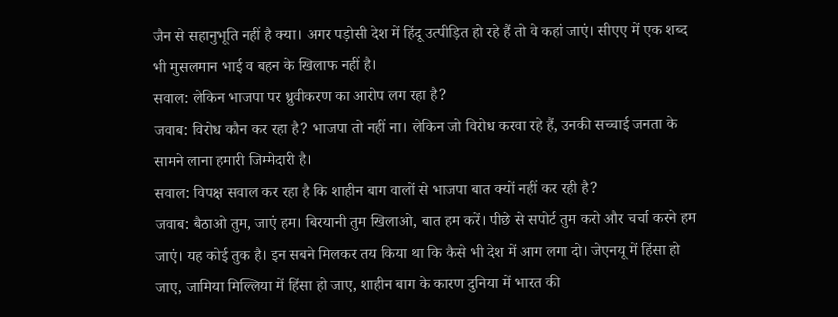जैन से सहानुभूति नहीं है क्या। अगर पड़ोसी देश में हिंदू उत्पीड़ित हो रहे हैं तो वे कहां जाएं। सीएए में एक शब्द भी मुसलमान भाई व बहन के खिलाफ नहीं है।
सवाल: लेकिन भाजपा पर ध्रुवीकरण का आरोप लग रहा है?
जवाब: विरोध कौन कर रहा है? भाजपा तो नहीं ना। लेकिन जो विरोध करवा रहे हैं, उनकी सच्चाई जनता के सामने लाना हमारी जिम्मेदारी है।
सवाल: विपक्ष सवाल कर रहा है कि शाहीन बाग वालों से भाजपा बात क्यों नहीं कर रही है?
जवाब: बैठाओ तुम, जाएं हम। बिरयानी तुम खिलाओ, बात हम करें। पीछे से सपोर्ट तुम करो और चर्चा करने हम जाएं। यह कोई तुक है। इन सबने मिलकर तय किया था कि कैसे भी देश में आग लगा दो। जेएनयू में हिंसा हो जाए, जामिया मिल्लिया में हिंसा हो जाए, शाहीन बाग के कारण दुनिया में भारत की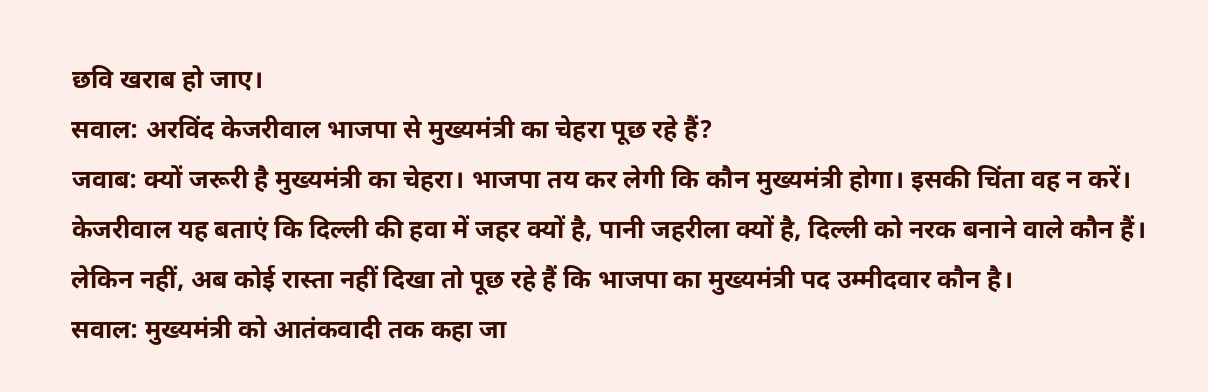छवि खराब हो जाए।
सवाल: अरविंद केजरीवाल भाजपा से मुख्यमंत्री का चेहरा पूछ रहे हैं?
जवाब: क्यों जरूरी है मुख्यमंत्री का चेहरा। भाजपा तय कर लेगी कि कौन मुख्यमंत्री होगा। इसकी चिंता वह न करें। केजरीवाल यह बताएं कि दिल्ली की हवा में जहर क्यों है, पानी जहरीला क्यों है, दिल्ली को नरक बनाने वाले कौन हैं। लेकिन नहीं, अब कोई रास्ता नहीं दिखा तो पूछ रहे हैं कि भाजपा का मुख्यमंत्री पद उम्मीदवार कौन है।
सवाल: मुख्यमंत्री को आतंकवादी तक कहा जा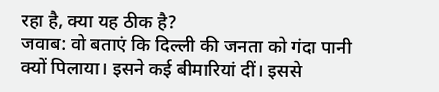रहा है, क्या यह ठीक है?
जवाब: वो बताएं कि दिल्ली की जनता को गंदा पानी क्यों पिलाया। इसने कई बीमारियां दीं। इससे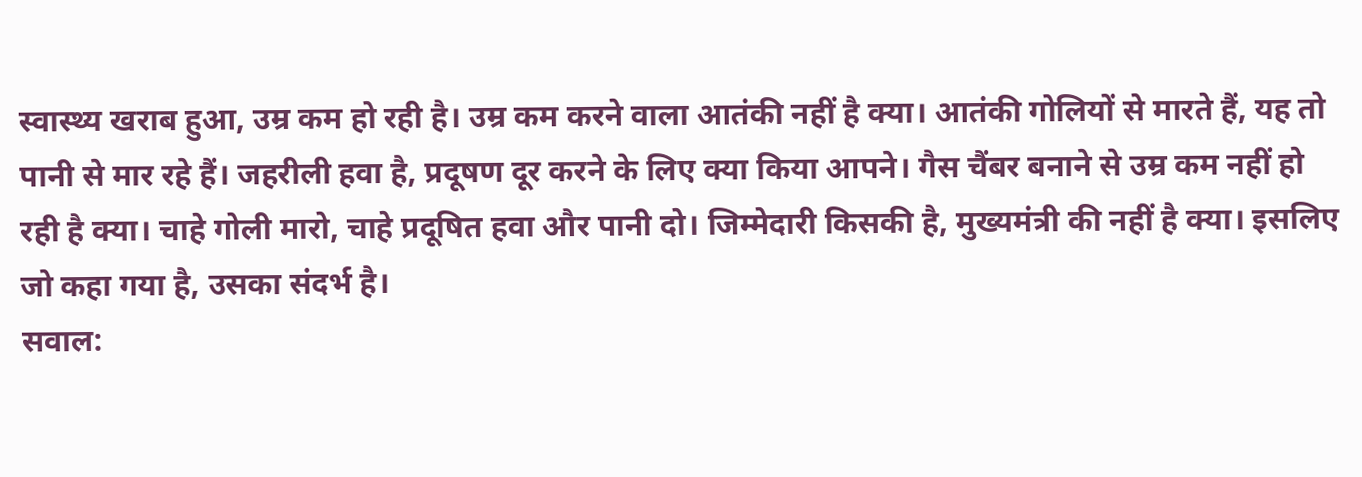स्वास्थ्य खराब हुआ, उम्र कम हो रही है। उम्र कम करने वाला आतंकी नहीं है क्या। आतंकी गोलियों से मारते हैं, यह तो पानी से मार रहे हैं। जहरीली हवा है, प्रदूषण दूर करने के लिए क्या किया आपने। गैस चैंबर बनाने से उम्र कम नहीं हो रही है क्या। चाहे गोली मारो, चाहे प्रदूषित हवा और पानी दो। जिम्मेदारी किसकी है, मुख्यमंत्री की नहीं है क्या। इसलिए जो कहा गया है, उसका संदर्भ है।
सवाल: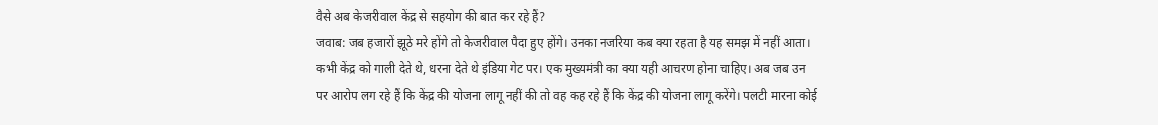वैसे अब केजरीवाल केंद्र से सहयोग की बात कर रहे हैं?
जवाब: जब हजारों झूठे मरे होंगे तो केजरीवाल पैदा हुए होंगे। उनका नजरिया कब क्या रहता है यह समझ में नहीं आता। कभी केंद्र को गाली देते थे, धरना देते थे इंडिया गेट पर। एक मुख्यमंत्री का क्या यही आचरण होना चाहिए। अब जब उन पर आरोप लग रहे हैं कि केंद्र की योजना लागू नहीं की तो वह कह रहे हैं कि केंद्र की योजना लागू करेंगे। पलटी मारना कोई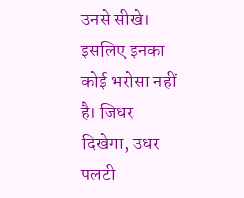उनसे सीखे। इसलिए इनका कोई भरोसा नहीं है। जिधर दिखेगा, उधर पलटी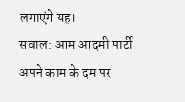लगाएंगे यह।
सवाल: आम आदमी पार्टी अपने काम के दम पर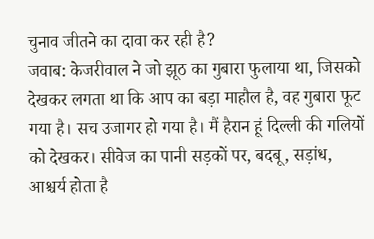चुनाव जीतने का दावा कर रही है?
जवाब: केजरीवाल ने जो झूठ का गुबारा फुलाया था, जिसको देखकर लगता था कि आप का बड़ा माहौल है, वह गुबारा फूट गया है। सच उजागर हो गया है। मैं हैरान हूं दिल्ली की गलियों को देखकर। सीवेज का पानी सड़कों पर, बदबू, सड़ांध, आश्चर्य होता है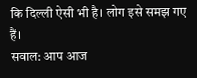कि दिल्ली ऐसी भी है। लोग इसे समझ गए हैं।
सवाल: आप आज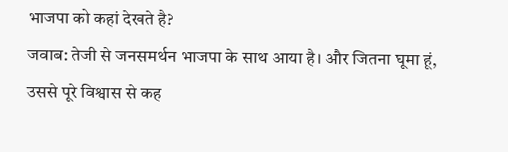भाजपा को कहां देखते है?
जवाब: तेजी से जनसमर्थन भाजपा के साथ आया है। और जितना घूमा हूं, उससे पूरे विश्वास से कह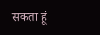सकता हूं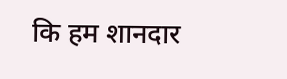कि हम शानदार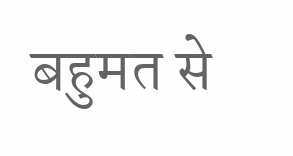बहुमत से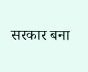सरकार बना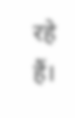रहे हैं।